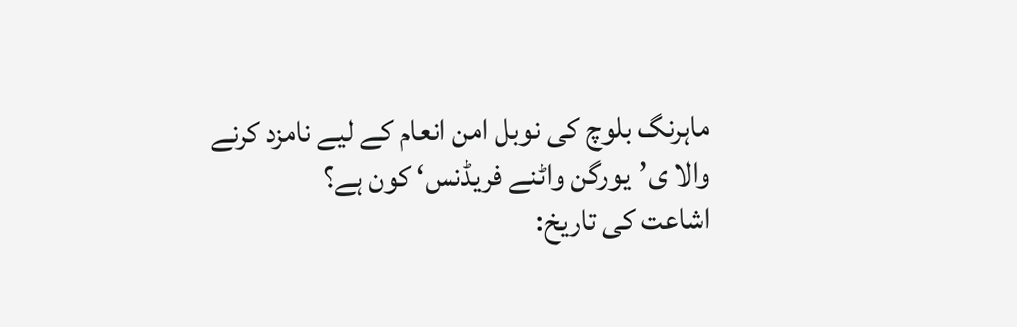ماہرنگ بلوچ کی نوبل امن انعام کے لیے نامزد کرنے والا ی’یورگن واٹنے فریڈنس‘ کون ہے؟
اشاعت کی تاریخ: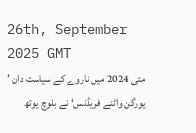26th, September 2025 GMT
مئی 2024 میں ناروے کے سیاست دان ’ یورگن واٹنے فریڈنس‘ نے بلوچ یوتھ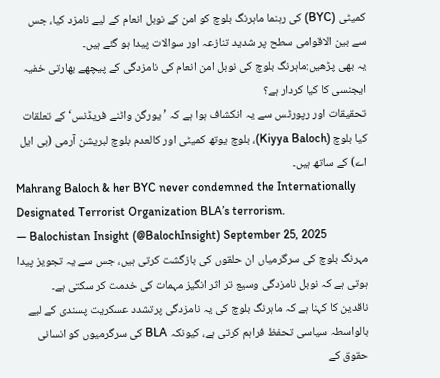کمیٹی (BYC) کی رہنما ماہرنگ بلوچ کو امن کے نوبل انعام کے لیے نامزد کیا، جس سے بین الاقوامی سطح پر شدید تنازعہ اور سوالات پیدا ہو گئے ہیں۔
یہ بھی پڑھیں:ماہرنگ بلوچ کی نوبل امن انعام کی نامزدگی کے پیچھے بھارتی خفیہ ایجنسی کا کیا کردار ہے؟
تحقیقات اور رپورٹس سے یہ انکشاف ہوا ہے کہ ’ یورگن واٹنے فریڈنس‘ کے تعلقات کیا بلوچ (Kiyya Baloch)، بلوچ یوتھ کمیٹی اور کالعدم بلوچ لبریشن آرمی (بی ایل اے) کے ساتھ ہیں۔
Mahrang Baloch & her BYC never condemned the Internationally Designated Terrorist Organization BLA’s terrorism.
— Balochistan Insight (@BalochInsight) September 25, 2025
مہرنگ بلوچ کی سرگرمیاں ان حلقوں کی بازگشت کرتی ہیں، جس سے یہ تجویز پیدا ہوتی ہے کہ نوبل نامزدگی وسیع تر اثر انگیز مہمات کی خدمت کر سکتی ہے۔
ناقدین کا کہنا ہے کہ ماہرنگ بلوچ کی یہ نامزدگی پرتشدد عسکریت پسندی کے لیے بالواسطہ سیاسی تحفظ فراہم کرتی ہے، کیونکہ BLA کی سرگرمیوں کو انسانی حقوق کے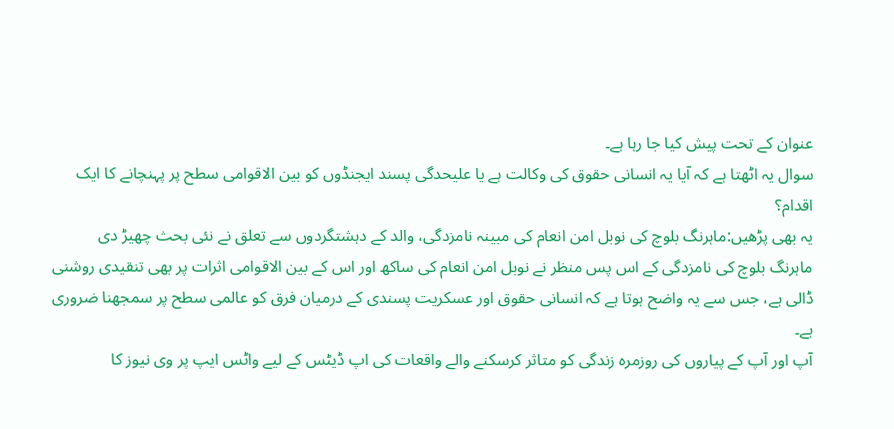عنوان کے تحت پیش کیا جا رہا ہے۔
سوال یہ اٹھتا ہے کہ آیا یہ انسانی حقوق کی وکالت ہے یا علیحدگی پسند ایجنڈوں کو بین الاقوامی سطح پر پہنچانے کا ایک اقدام؟
یہ بھی پڑھیں:ماہرنگ بلوچ کی نوبل امن انعام کی مبینہ نامزدگی، والد کے دہشتگردوں سے تعلق نے نئی بحث چھیڑ دی
ماہرنگ بلوچ کی نامزدگی کے اس پس منظر نے نوبل امن انعام کی ساکھ اور اس کے بین الاقوامی اثرات پر بھی تنقیدی روشنی ڈالی ہے، جس سے یہ واضح ہوتا ہے کہ انسانی حقوق اور عسکریت پسندی کے درمیان فرق کو عالمی سطح پر سمجھنا ضروری ہے۔
آپ اور آپ کے پیاروں کی روزمرہ زندگی کو متاثر کرسکنے والے واقعات کی اپ ڈیٹس کے لیے واٹس ایپ پر وی نیوز کا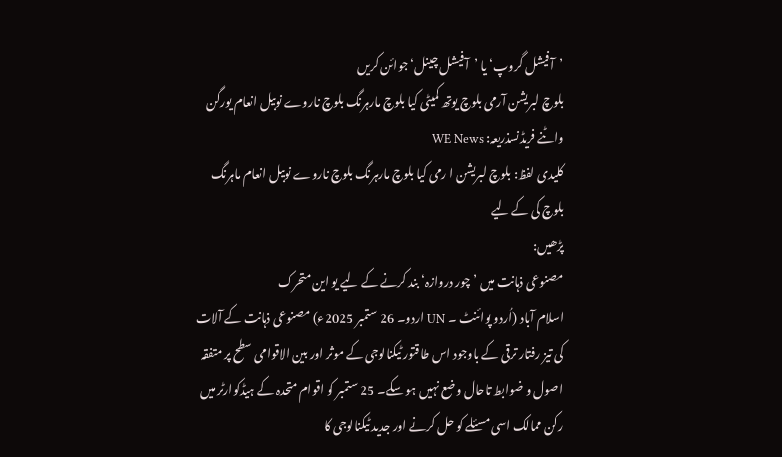’آفیشل گروپ‘ یا ’آفیشل چینل‘ جوائن کریں
بلوچ لبریشن آرمی بلوچ یوتھ کمیٹی کیا بلوچ مارہرنگ بلوچ ناروے نوبیل انعام یورگن واٹنے فریڈنسذریعہ: WE News
کلیدی لفظ: بلوچ لبریشن ا رمی کیا بلوچ مارہرنگ بلوچ ناروے نوبیل انعام ماہرنگ بلوچ کی کے لیے
پڑھیں:
مصنوعی ذہانت میں ’چور دروازہ‘ بند کرنے کے لیے یو این متحرک
اسلام آباد (اُردو پوائنٹ ۔ UN اردو۔ 26 ستمبر 2025ء) مصنوعی ذہانت کے آلات کی تیز رفتار ترقی کے باوجود اس طاقتور ٹیکنالوجی کے موثر اور بین الاقوامی سطح پر متفقہ اصول و ضوابط تاحال وضع نہیں ہو سکے۔ 25 ستمبر کو اقوام متحدہ کے ہیڈکوارٹر میں رکن ممالک اسی مسئلے کو حل کرنے اور جدید ٹیکنالوجی کا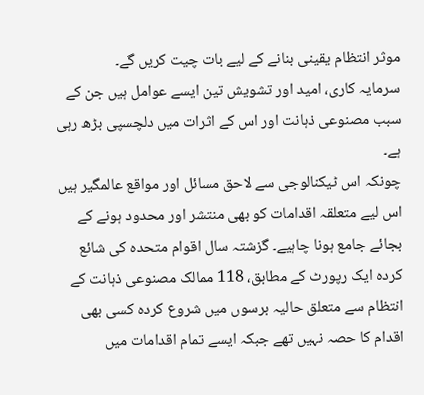موثر انتظام یقینی بنانے کے لیے بات چیت کریں گے۔
سرمایہ کاری، امید اور تشویش تین ایسے عوامل ہیں جن کے سبب مصنوعی ذہانت اور اس کے اثرات میں دلچسپی بڑھ رہی ہے۔
چونکہ اس ٹیکنالوجی سے لاحق مسائل اور مواقع عالمگیر ہیں اس لیے متعلقہ اقدامات کو بھی منتشر اور محدود ہونے کے بجائے جامع ہونا چاہیے۔ گزشتہ سال اقوام متحدہ کی شائع کردہ ایک رپورٹ کے مطابق، 118 ممالک مصنوعی ذہانت کے انتظام سے متعلق حالیہ برسوں میں شروع کردہ کسی بھی اقدام کا حصہ نہیں تھے جبکہ ایسے تمام اقدامات میں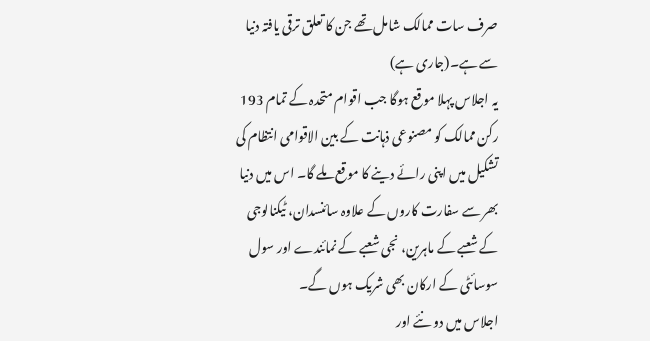صرف سات ممالک شامل تھے جن کا تعلق ترقی یافتہ دنیا سے ہے۔(جاری ہے)
یہ اجلاس پہلا موقع ہوگا جب اقوام متحدہ کے تمام 193 رکن ممالک کو مصنوعی ذہانت کے بین الاقوامی انتظام کی تشکیل میں اپنی رائے دینے کا موقع ملے گا۔ اس میں دنیا بھر سے سفارت کاروں کے علاوہ سائنسدان، ٹیکنالوجی کے شعبے کے ماہرین، نجی شعبے کے نمائندے اور سول سوسائٹی کے ارکان بھی شریک ہوں گے۔
اجلاس میں دو نئے اور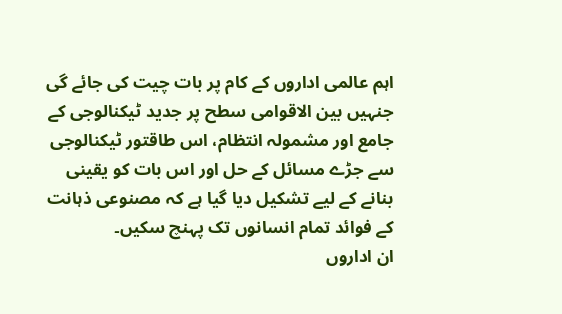اہم عالمی اداروں کے کام پر بات چیت کی جائے گی جنہیں بین الاقوامی سطح پر جدید ٹیکنالوجی کے جامع اور مشمولہ انتظام، اس طاقتور ٹیکنالوجی سے جڑے مسائل کے حل اور اس بات کو یقینی بنانے کے لیے تشکیل دیا گیا ہے کہ مصنوعی ذہانت کے فوائد تمام انسانوں تک پہنچ سکیں۔
ان اداروں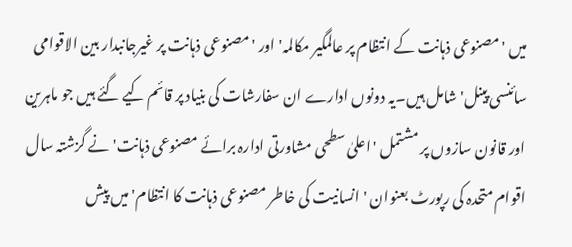میں 'مصنوعی ذہانت کے انتظام پر عالمگیر مکالمہ' اور 'مصنوعی ذہانت پر غیرجانبدار بین الاقوامی سائنسی پینل' شامل ہیں۔یہ دونوں ادارے ان سفارشات کی بنیاد پر قائم کیے گئے ہیں جو ماہرین اور قانون سازوں پر مشتمل 'اعلیٰ سطحی مشاورتی ادارہ برائے مصنوعی ذہانت' نے گزشتہ سال اقوام متحدہ کی رپورٹ بعنوان 'انسانیت کی خاطر مصنوعی ذہانت کا انتظام' میں پیش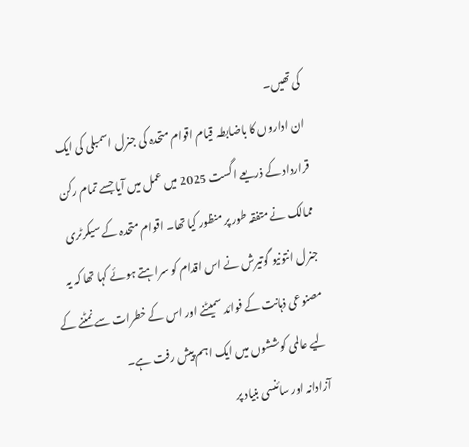کی تھیں۔
ان اداروں کا باضابطہ قیام اقوام متحدہ کی جنرل اسمبلی کی ایک قرارداد کے ذریعے اگست 2025 میں عمل میں آیا جسے تمام رکن ممالک نے متفقہ طور پر منظور کیا تھا۔ اقوام متحدہ کے سیکرٹری جنرل انتونیو گوتیرش نے اس اقدام کو سراہتے ہوئے کہا تھا کہ یہ مصنوعی ذہانت کے فوائد سمیٹنے اور اس کے خطرات سے نمٹنے کے لیے عالمی کوششوں میں ایک اہم پیش رفت ہے۔
آزادانہ اور سائنسی بنیاد پر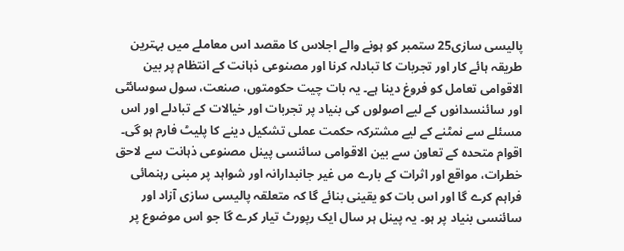پالیسی سازی25 ستمبر کو ہونے والے اجلاس کا مقصد اس معاملے میں بہترین طریقہ ہائے کار اور تجربات کا تبادلہ کرنا اور مصنوعی ذہانت کے انتظام پر بین الاقوامی تعامل کو فروغ دینا ہے۔ یہ بات چیت حکومتوں، صنعت، سول سوسائٹی اور سائنسدانوں کے لیے اصولوں کی بنیاد پر تجربات اور خیالات کے تبادلے اور اس مسئلے سے نمٹنے کے لیے مشترکہ حکمت عملی تشکیل دینے کا پلیٹ فارم ہو گی۔
اقوام متحدہ کے تعاون سے بین الاقوامی سائنسی پینل مصنوعی ذہانت سے لاحق خطرات، مواقع اور اثرات کے بارے مں غیر جانبدارانہ اور شواہد پر مبنی رہنمائی فراہم کرے گا اور اس بات کو یقینی بنائے گا کہ متعلقہ پالیسی سازی آزاد اور سائنسی بنیاد پر ہو۔ یہ پینل ہر سال ایک رپورٹ تیار کرے گا جو اس موضوع پر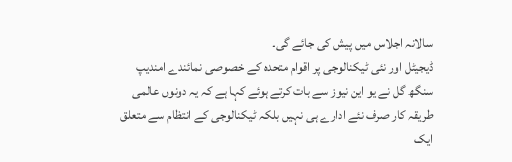سالانہ اجلاس میں پیش کی جائے گی۔
ڈیجیٹل اور نئی ٹیکنالوجی پر اقوام متحدہ کے خصوصی نمائندے امندیپ سنگھ گل نے یو این نیوز سے بات کرتے ہوئے کہا ہے کہ یہ دونوں عالمی طریقہ کار صرف نئے ادارے ہی نہیں بلکہ ٹیکنالوجی کے انتظام سے متعلق ایک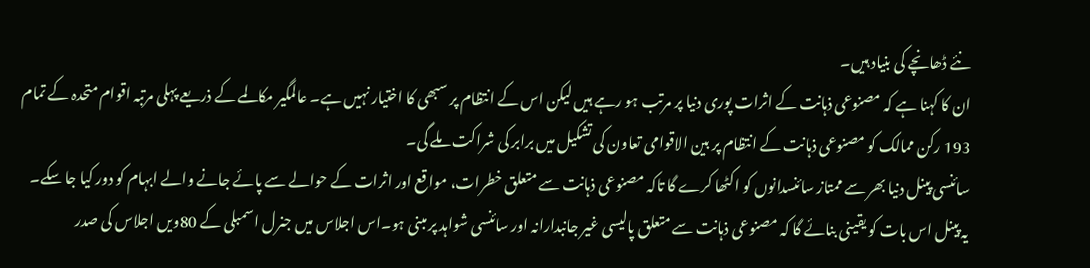نئے ڈھانچے کی بنیاد ہیں۔
ان کا کہنا ہے کہ مصنوعی ذہانت کے اثرات پوری دنیا پر مرتب ہو رہے ہیں لیکن اس کے انتظام پر سبھی کا اختیار نہیں ہے۔ عالمگیر مکالمے کے ذریعے پہلی مرتبہ اقوام متحدہ کے تمام 193 رکن ممالک کو مصنوعی ذہانت کے انتظام پر بین الاقوامی تعاون کی تشکیل میں برابر کی شراکت ملے گی۔
سائنسی پینل دنیا بھر سے ممتاز سائنسدانوں کو اکٹھا کرے گا تاکہ مصنوعی ذہانت سے متعلق خطرات، مواقع اور اثرات کے حوالے سے پائے جانے والے ابہام کو دور کیا جا سکے۔
یہ پینل اس بات کو یقینی بنائے گا کہ مصنوعی ذہانت سے متعلق پالیسی غیر جانبدارانہ اور سائنسی شواہد پر مبنی ہو۔اس اجلاس میں جنرل اسمبلی کے 80ویں اجلاس کی صدر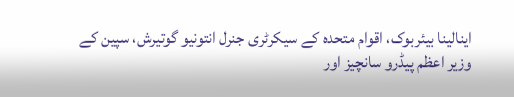اینالینا بیئربوک، اقوام متحدہ کے سیکرٹری جنرل انتونیو گوتیرش، سپین کے وزیر اعظم پیڈرو سانچیز اور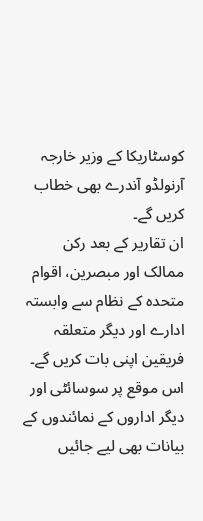کوسٹاریکا کے وزیر خارجہ آرنولڈو آندرے بھی خطاب کریں گے۔
ان تقاریر کے بعد رکن ممالک اور مبصرین، اقوام متحدہ کے نظام سے وابستہ ادارے اور دیگر متعلقہ فریقین اپنی بات کریں گے۔ اس موقع پر سوسائٹی اور دیگر اداروں کے نمائندوں کے بیانات بھی لیے جائیں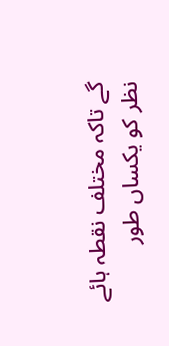گے تاکہ مختلف نقطہ ہائے نظر کو یکساں طور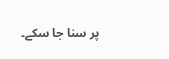پر سنا جا سکے۔